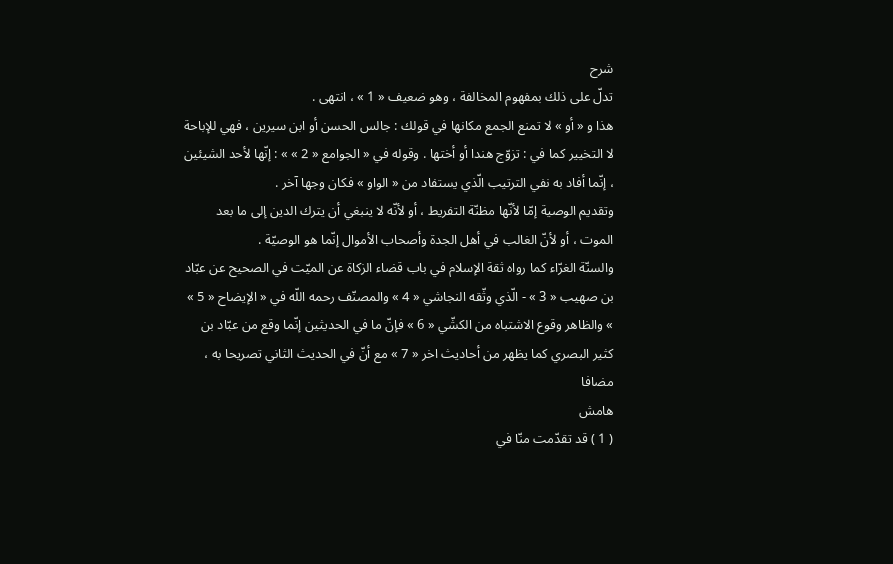شرح
تدلّ على ذلك بمفهوم المخالفة ، وهو ضعيف « 1 » ، انتهى .
هذا و « أو » لا تمنع الجمع مكانها في قولك : جالس الحسن أو ابن سيرين ، فهي للإباحة لا التخيير كما في : تزوّج هندا أو أختها . وقوله في « الجوامع « 2 » » : إنّها لأحد الشيئين ، إنّما أفاد به نفي الترتيب الّذي يستفاد من « الواو » فكان وجها آخر .
وتقديم الوصية إمّا لأنّها مظنّة التفريط ، أو لأنّه لا ينبغي أن يترك الدين إلى ما بعد الموت ، أو لأنّ الغالب في أهل الجدة وأصحاب الأموال إنّما هو الوصيّة .
والسنّة الغرّاء كما رواه ثقة الإسلام في باب قضاء الزكاة عن الميّت في الصحيح عن عبّاد بن صهيب « 3 » - الّذي وثّقه النجاشي « 4 » والمصنّف رحمه اللّه في « الإيضاح « 5 » » والظاهر وقوع الاشتباه من الكشّي « 6 » فإنّ ما في الحديثين إنّما وقع من عبّاد بن كثير البصري كما يظهر من أحاديث اخر « 7 » مع أنّ في الحديث الثاني تصريحا به ، مضافا
هامش
( 1 ) قد تقدّمت منّا في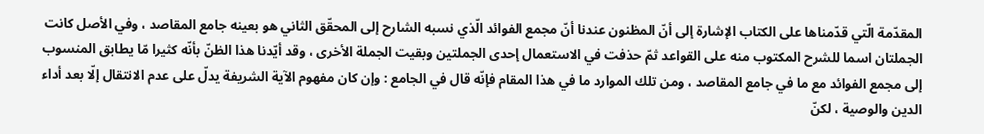المقدّمة الّتي قدّمناها على الكتاب الإشارة إلى أنّ المظنون عندنا أنّ مجمع الفوائد الّذي نسبه الشارح إلى المحقّق الثاني هو بعينه جامع المقاصد ، وفي الأصل كانت الجملتان اسما للشرح المكتوب منه على القواعد ثمّ حذفت في الاستعمال إحدى الجملتين وبقيت الجملة الأخرى ، وقد أيّدنا هذا الظنّ بأنّه كثيرا مّا يطابق المنسوب إلى مجمع الفوائد مع ما في جامع المقاصد ، ومن تلك الموارد ما في هذا المقام فإنّه قال في الجامع : وإن كان مفهوم الآية الشريفة يدلّ على عدم الانتقال إلّا بعد أداء الدين والوصية ، لكنّ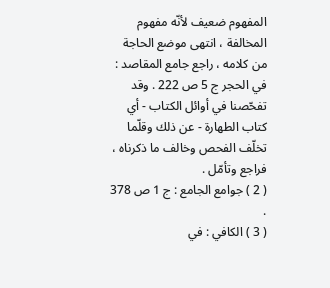المفهوم ضعيف لأنّه مفهوم المخالفة ، انتهى موضع الحاجة من كلامه ، راجع جامع المقاصد : في الحجر ج 5 ص 222 . وقد تفحّصنا في أوائل الكتاب - أي كتاب الطهارة - عن ذلك وقلّما تخلّف الفحص وخالف ما ذكرناه ، فراجع وتأمّل .
( 2 ) جوامع الجامع : ج 1 ص 378 .
( 3 ) الكافي : في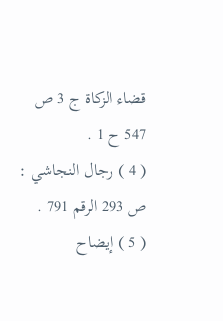قضاء الزكاة ج 3 ص 547 ح 1 .
( 4 ) رجال النجاشي : ص 293 الرقم 791 .
( 5 ) إيضاح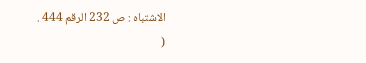الاشتباه : ص 232 الرقم 444 .
(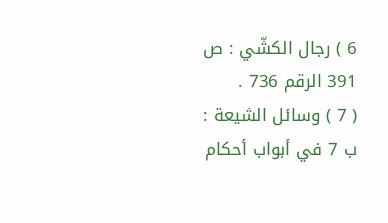6 ) رجال الكشّي : ص 391 الرقم 736 .
( 7 ) وسائل الشيعة : ب 7 في أبواب أحكام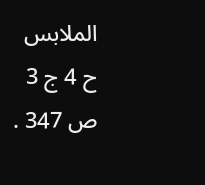الملابس ح 4 ج 3 ص 347 .